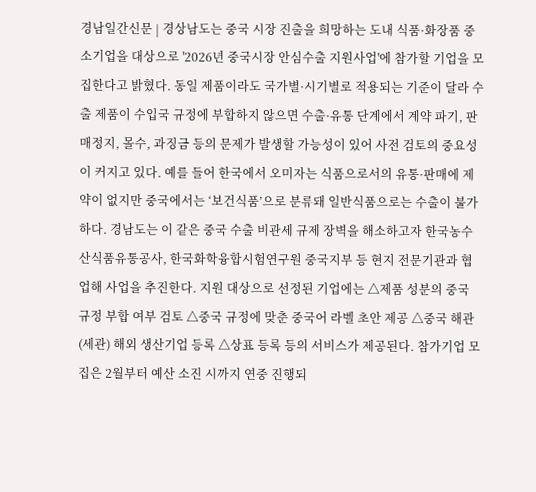경남일간신문 | 경상남도는 중국 시장 진출을 희망하는 도내 식품·화장품 중소기업을 대상으로 '2026년 중국시장 안심수출 지원사업'에 참가할 기업을 모집한다고 밝혔다. 동일 제품이라도 국가별·시기별로 적용되는 기준이 달라 수출 제품이 수입국 규정에 부합하지 않으면 수출·유통 단계에서 계약 파기, 판매정지, 몰수, 과징금 등의 문제가 발생할 가능성이 있어 사전 검토의 중요성이 커지고 있다. 예를 들어 한국에서 오미자는 식품으로서의 유통·판매에 제약이 없지만 중국에서는 ‘보건식품’으로 분류돼 일반식품으로는 수출이 불가하다. 경남도는 이 같은 중국 수출 비관세 규제 장벽을 해소하고자 한국농수산식품유통공사, 한국화학융합시험연구원 중국지부 등 현지 전문기관과 협업해 사업을 추진한다. 지원 대상으로 선정된 기업에는 △제품 성분의 중국 규정 부합 여부 검토 △중국 규정에 맞춘 중국어 라벨 초안 제공 △중국 해관(세관) 해외 생산기업 등록 △상표 등록 등의 서비스가 제공된다. 참가기업 모집은 2월부터 예산 소진 시까지 연중 진행되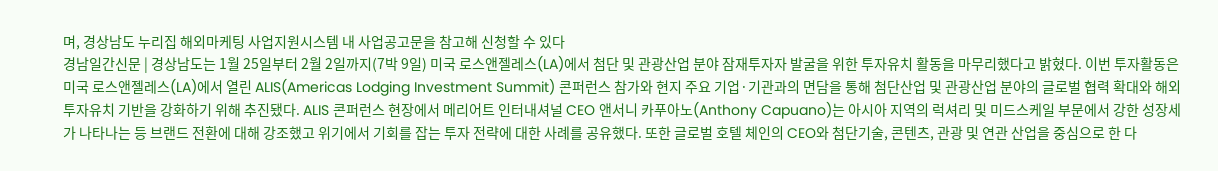며, 경상남도 누리집 해외마케팅 사업지원시스템 내 사업공고문을 참고해 신청할 수 있다
경남일간신문 | 경상남도는 1월 25일부터 2월 2일까지(7박 9일) 미국 로스앤젤레스(LA)에서 첨단 및 관광산업 분야 잠재투자자 발굴을 위한 투자유치 활동을 마무리했다고 밝혔다. 이번 투자활동은 미국 로스앤젤레스(LA)에서 열린 ALIS(Americas Lodging Investment Summit) 콘퍼런스 참가와 현지 주요 기업·기관과의 면담을 통해 첨단산업 및 관광산업 분야의 글로벌 협력 확대와 해외 투자유치 기반을 강화하기 위해 추진됐다. ALIS 콘퍼런스 현장에서 메리어트 인터내셔널 CEO 앤서니 카푸아노(Anthony Capuano)는 아시아 지역의 럭셔리 및 미드스케일 부문에서 강한 성장세가 나타나는 등 브랜드 전환에 대해 강조했고 위기에서 기회를 잡는 투자 전략에 대한 사례를 공유했다. 또한 글로벌 호텔 체인의 CEO와 첨단기술, 콘텐츠, 관광 및 연관 산업을 중심으로 한 다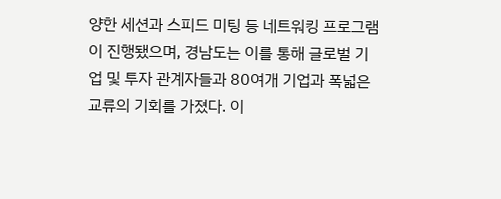양한 세션과 스피드 미팅 등 네트워킹 프로그램이 진행됐으며, 경남도는 이를 통해 글로벌 기업 및 투자 관계자들과 80여개 기업과 폭넓은 교류의 기회를 가졌다. 이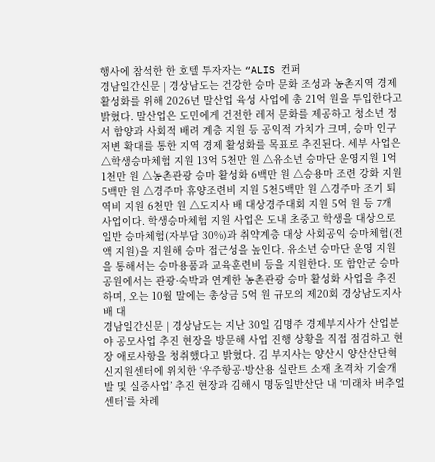행사에 참석한 한 호텔 투자자는 “ALIS 컨퍼
경남일간신문 | 경상남도는 건강한 승마 문화 조성과 농촌지역 경제 활성화를 위해 2026년 말산업 육성 사업에 총 21억 원을 투입한다고 밝혔다. 말산업은 도민에게 건전한 레저 문화를 제공하고 청소년 정서 함양과 사회적 배려 계층 지원 등 공익적 가치가 크며, 승마 인구 저변 확대를 통한 지역 경제 활성화를 목표로 추진된다. 세부 사업은 △학생승마체험 지원 13억 5천만 원 △유소년 승마단 운영지원 1억 1천만 원 △농촌관광 승마 활성화 6백만 원 △승용마 조련 강화 지원 5백만 원 △경주마 휴양조련비 지원 5천5백만 원 △경주마 조기 퇴역비 지원 6천만 원 △도지사 배 대상경주대회 지원 5억 원 등 7개 사업이다. 학생승마체험 지원 사업은 도내 초중고 학생을 대상으로 일반 승마체험(자부담 30%)과 취약계층 대상 사회공익 승마체험(전액 지원)을 지원해 승마 접근성을 높인다. 유소년 승마단 운영 지원을 통해서는 승마용품과 교육훈련비 등을 지원한다. 또 함안군 승마공원에서는 관광·숙박과 연계한 농촌관광 승마 활성화 사업을 추진하며, 오는 10월 말에는 총상금 5억 원 규모의 제20회 경상남도지사배 대
경남일간신문 | 경상남도는 지난 30일 김명주 경제부지사가 산업분야 공모사업 추진 현장을 방문해 사업 진행 상황을 직접 점검하고 현장 애로사항을 청취했다고 밝혔다. 김 부지사는 양산시 양산산단혁신지원센터에 위치한 ‘우주항공·방산용 실란트 소재 초격차 기술개발 및 실증사업’ 추진 현장과 김해시 명동일반산단 내 ‘미래차 버추얼센터’를 차례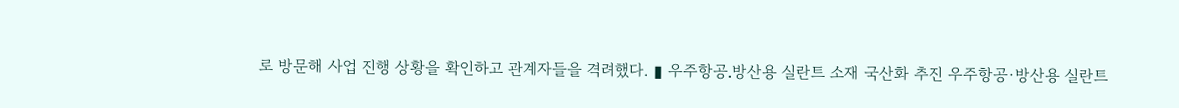로 방문해 사업 진행 상황을 확인하고 관계자들을 격려했다. ▮ 우주항공․방산용 실란트 소재 국산화 추진 우주항공·방산용 실란트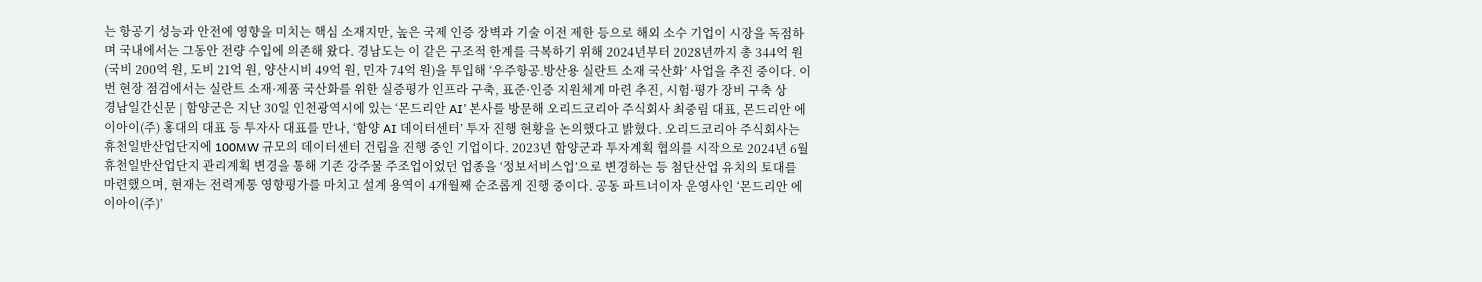는 항공기 성능과 안전에 영향을 미치는 핵심 소재지만, 높은 국제 인증 장벽과 기술 이전 제한 등으로 해외 소수 기업이 시장을 독점하며 국내에서는 그동안 전량 수입에 의존해 왔다. 경남도는 이 같은 구조적 한계를 극복하기 위해 2024년부터 2028년까지 총 344억 원(국비 200억 원, 도비 21억 원, 양산시비 49억 원, 민자 74억 원)을 투입해 ‘우주항공․방산용 실란트 소재 국산화’ 사업을 추진 중이다. 이번 현장 점검에서는 실란트 소재·제품 국산화를 위한 실증평가 인프라 구축, 표준·인증 지원체계 마련 추진, 시험·평가 장비 구축 상
경남일간신문 | 함양군은 지난 30일 인천광역시에 있는 ‘몬드리안 AI’ 본사를 방문해 오리드코리아 주식회사 최중림 대표, 몬드리안 에이아이(주) 홍대의 대표 등 투자사 대표를 만나, ‘함양 AI 데이터센터’ 투자 진행 현황을 논의했다고 밝혔다. 오리드코리아 주식회사는 휴천일반산업단지에 100MW 규모의 데이터센터 건립을 진행 중인 기업이다. 2023년 함양군과 투자계획 협의를 시작으로 2024년 6월 휴천일반산업단지 관리계획 변경을 통해 기존 강주물 주조업이었던 업종을 ‘정보서비스업’으로 변경하는 등 첨단산업 유치의 토대를 마련했으며, 현재는 전력계통 영향평가를 마치고 설계 용역이 4개월째 순조롭게 진행 중이다. 공동 파트너이자 운영사인 ‘몬드리안 에이아이(주)’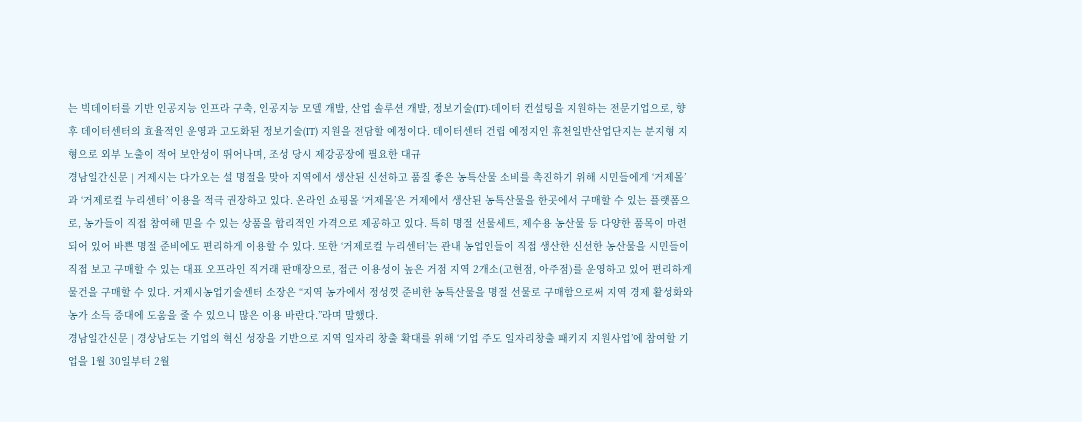는 빅데이터를 기반 인공지능 인프라 구축, 인공지능 모델 개발, 산업 솔루션 개발, 정보기술(IT)·데이터 컨설팅을 지원하는 전문기업으로, 향후 데이터센터의 효율적인 운영과 고도화된 정보기술(IT) 지원을 전담할 예정이다. 데이터센터 건립 예정지인 휴천일반산업단지는 분지형 지형으로 외부 노출이 적어 보안성이 뛰어나며, 조성 당시 제강공장에 필요한 대규
경남일간신문 | 거제시는 다가오는 설 명절을 맞아 지역에서 생산된 신선하고 품질 좋은 농특산물 소비를 촉진하기 위해 시민들에게 ‘거제몰’과 ‘거제로컬 누리센터’ 이용을 적극 권장하고 있다. 온라인 쇼핑몰 ‘거제몰’은 거제에서 생산된 농특산물을 한곳에서 구매할 수 있는 플랫폼으로, 농가들이 직접 참여해 믿을 수 있는 상품을 합리적인 가격으로 제공하고 있다. 특히 명절 선물세트, 제수용 농산물 등 다양한 품목이 마련되어 있어 바쁜 명절 준비에도 편리하게 이용할 수 있다. 또한 ‘거제로컬 누리센터’는 관내 농업인들이 직접 생산한 신선한 농산물을 시민들이 직접 보고 구매할 수 있는 대표 오프라인 직거래 판매장으로, 접근 이용성이 높은 거점 지역 2개소(고현점, 아주점)를 운영하고 있어 편리하게 물건을 구매할 수 있다. 거제시농업기술센터 소장은 “지역 농가에서 정성껏 준비한 농특산물을 명절 선물로 구매함으로써 지역 경제 활성화와 농가 소득 증대에 도움을 줄 수 있으니 많은 이용 바란다.”라며 말했다.
경남일간신문 | 경상남도는 기업의 혁신 성장을 기반으로 지역 일자리 창출 확대를 위해 ‘기업 주도 일자리창출 패키지 지원사업’에 참여할 기업을 1월 30일부터 2월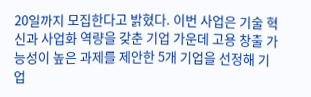20일까지 모집한다고 밝혔다. 이번 사업은 기술 혁신과 사업화 역량을 갖춘 기업 가운데 고용 창출 가능성이 높은 과제를 제안한 5개 기업을 선정해 기업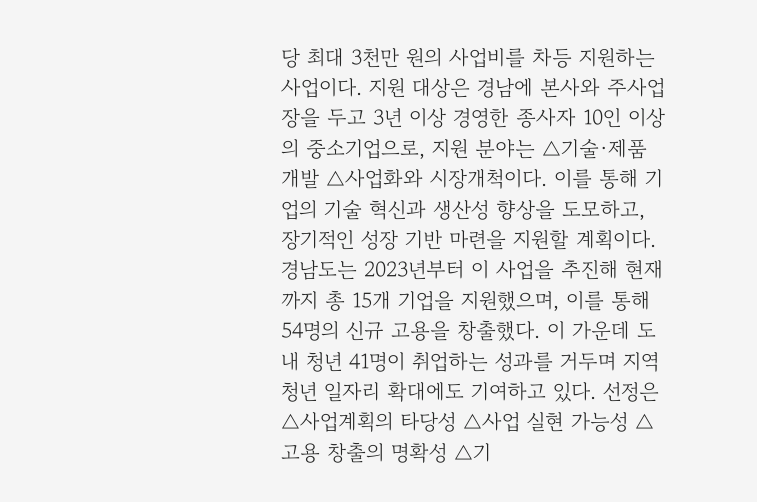당 최대 3천만 원의 사업비를 차등 지원하는 사업이다. 지원 대상은 경남에 본사와 주사업장을 두고 3년 이상 경영한 종사자 10인 이상의 중소기업으로, 지원 분야는 △기술·제품 개발 △사업화와 시장개척이다. 이를 통해 기업의 기술 혁신과 생산성 향상을 도모하고, 장기적인 성장 기반 마련을 지원할 계획이다. 경남도는 2023년부터 이 사업을 추진해 현재까지 총 15개 기업을 지원했으며, 이를 통해 54명의 신규 고용을 창출했다. 이 가운데 도내 청년 41명이 취업하는 성과를 거두며 지역 청년 일자리 확대에도 기여하고 있다. 선정은 △사업계획의 타당성 △사업 실현 가능성 △고용 창출의 명확성 △기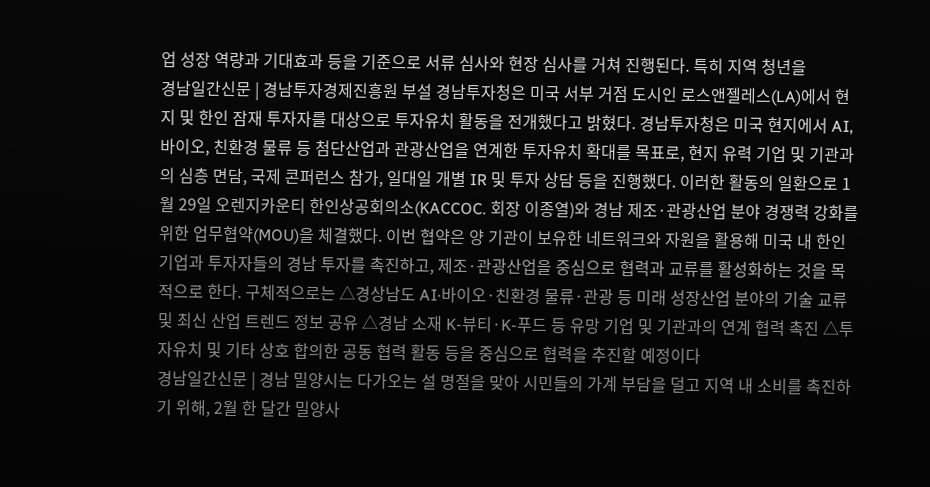업 성장 역량과 기대효과 등을 기준으로 서류 심사와 현장 심사를 거쳐 진행된다. 특히 지역 청년을
경남일간신문 | 경남투자경제진흥원 부설 경남투자청은 미국 서부 거점 도시인 로스앤젤레스(LA)에서 현지 및 한인 잠재 투자자를 대상으로 투자유치 활동을 전개했다고 밝혔다. 경남투자청은 미국 현지에서 AI, 바이오, 친환경 물류 등 첨단산업과 관광산업을 연계한 투자유치 확대를 목표로, 현지 유력 기업 및 기관과의 심층 면담, 국제 콘퍼런스 참가, 일대일 개별 IR 및 투자 상담 등을 진행했다. 이러한 활동의 일환으로 1월 29일 오렌지카운티 한인상공회의소(KACCOC. 회장 이종열)와 경남 제조·관광산업 분야 경쟁력 강화를 위한 업무협약(MOU)을 체결했다. 이번 협약은 양 기관이 보유한 네트워크와 자원을 활용해 미국 내 한인 기업과 투자자들의 경남 투자를 촉진하고, 제조·관광산업을 중심으로 협력과 교류를 활성화하는 것을 목적으로 한다. 구체적으로는 △경상남도 AI·바이오·친환경 물류·관광 등 미래 성장산업 분야의 기술 교류 및 최신 산업 트렌드 정보 공유 △경남 소재 K-뷰티·K-푸드 등 유망 기업 및 기관과의 연계 협력 촉진 △투자유치 및 기타 상호 합의한 공동 협력 활동 등을 중심으로 협력을 추진할 예정이다
경남일간신문 | 경남 밀양시는 다가오는 설 명절을 맞아 시민들의 가계 부담을 덜고 지역 내 소비를 촉진하기 위해, 2월 한 달간 밀양사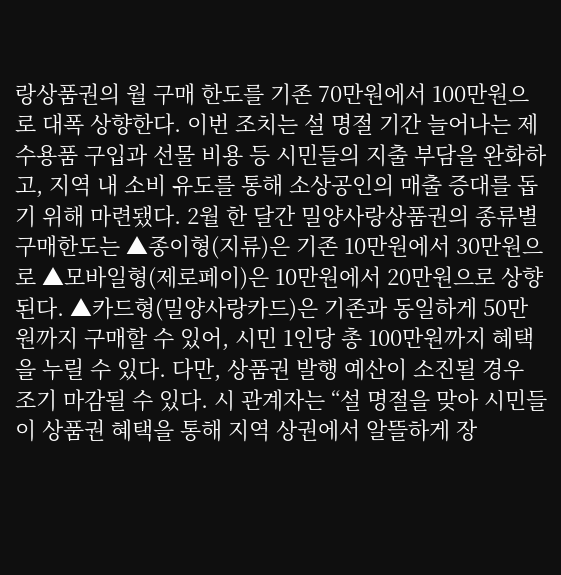랑상품권의 월 구매 한도를 기존 70만원에서 100만원으로 대폭 상향한다. 이번 조치는 설 명절 기간 늘어나는 제수용품 구입과 선물 비용 등 시민들의 지출 부담을 완화하고, 지역 내 소비 유도를 통해 소상공인의 매출 증대를 돕기 위해 마련됐다. 2월 한 달간 밀양사랑상품권의 종류별 구매한도는 ▲종이형(지류)은 기존 10만원에서 30만원으로 ▲모바일형(제로페이)은 10만원에서 20만원으로 상향된다. ▲카드형(밀양사랑카드)은 기존과 동일하게 50만원까지 구매할 수 있어, 시민 1인당 총 100만원까지 혜택을 누릴 수 있다. 다만, 상품권 발행 예산이 소진될 경우 조기 마감될 수 있다. 시 관계자는 “설 명절을 맞아 시민들이 상품권 혜택을 통해 지역 상권에서 알뜰하게 장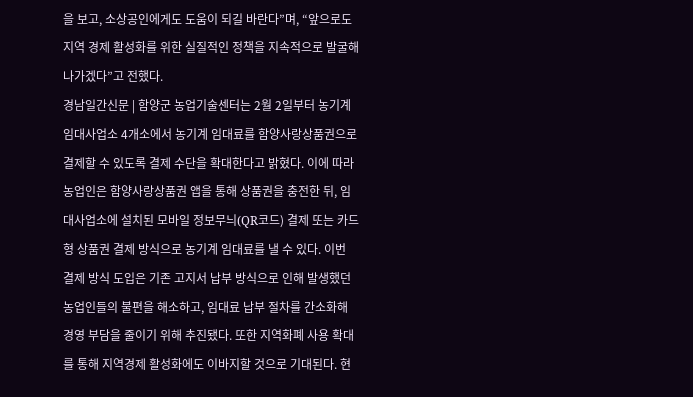을 보고, 소상공인에게도 도움이 되길 바란다”며, “앞으로도 지역 경제 활성화를 위한 실질적인 정책을 지속적으로 발굴해 나가겠다”고 전했다.
경남일간신문 | 함양군 농업기술센터는 2월 2일부터 농기계 임대사업소 4개소에서 농기계 임대료를 함양사랑상품권으로 결제할 수 있도록 결제 수단을 확대한다고 밝혔다. 이에 따라 농업인은 함양사랑상품권 앱을 통해 상품권을 충전한 뒤, 임대사업소에 설치된 모바일 정보무늬(QR코드) 결제 또는 카드형 상품권 결제 방식으로 농기계 임대료를 낼 수 있다. 이번 결제 방식 도입은 기존 고지서 납부 방식으로 인해 발생했던 농업인들의 불편을 해소하고, 임대료 납부 절차를 간소화해 경영 부담을 줄이기 위해 추진됐다. 또한 지역화폐 사용 확대를 통해 지역경제 활성화에도 이바지할 것으로 기대된다. 현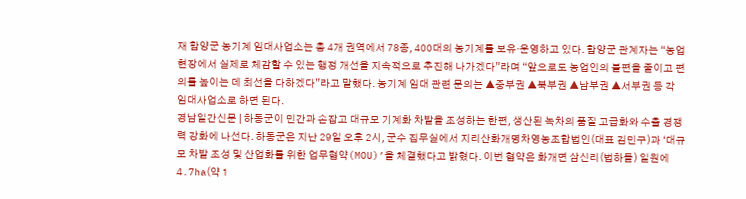재 함양군 농기계 임대사업소는 총 4개 권역에서 78종, 400대의 농기계를 보유·운영하고 있다. 함양군 관계자는 “농업 현장에서 실제로 체감할 수 있는 행정 개선을 지속적으로 추진해 나가겠다”라며 “앞으로도 농업인의 불편을 줄이고 편의를 높이는 데 최선을 다하겠다”라고 말했다. 농기계 임대 관련 문의는 ▲중부권 ▲북부권 ▲남부권 ▲서부권 등 각 임대사업소로 하면 된다.
경남일간신문 | 하동군이 민간과 손잡고 대규모 기계화 차밭을 조성하는 한편, 생산된 녹차의 품질 고급화와 수출 경쟁력 강화에 나선다. 하동군은 지난 29일 오후 2시, 군수 집무실에서 지리산화개명차영농조합법인(대표 김민구)과 ‘대규모 차밭 조성 및 산업화를 위한 업무협약(MOU)’을 체결했다고 밝혔다. 이번 협약은 화개면 삼신리(법하들) 일원에 4.7ha(약 1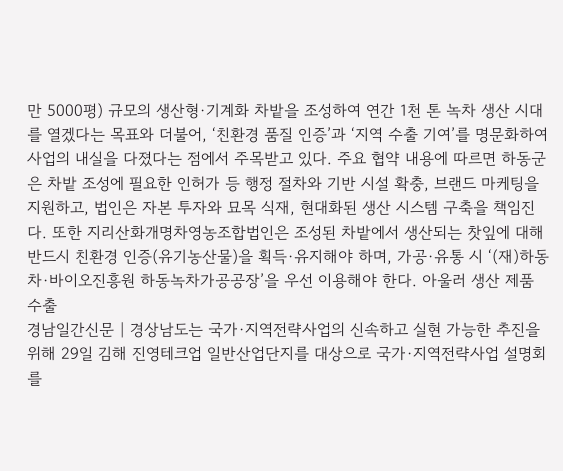만 5000평) 규모의 생산형·기계화 차밭을 조성하여 연간 1천 톤 녹차 생산 시대를 열겠다는 목표와 더불어, ‘친환경 품질 인증’과 ‘지역 수출 기여’를 명문화하여 사업의 내실을 다졌다는 점에서 주목받고 있다. 주요 협약 내용에 따르면 하동군은 차밭 조성에 필요한 인허가 등 행정 절차와 기반 시설 확충, 브랜드 마케팅을 지원하고, 법인은 자본 투자와 묘목 식재, 현대화된 생산 시스템 구축을 책임진다. 또한 지리산화개명차영농조합법인은 조성된 차밭에서 생산되는 찻잎에 대해 반드시 친환경 인증(유기농산물)을 획득·유지해야 하며, 가공·유통 시 ‘(재)하동차·바이오진흥원 하동녹차가공공장’을 우선 이용해야 한다. 아울러 생산 제품 수출
경남일간신문 | 경상남도는 국가·지역전략사업의 신속하고 실현 가능한 추진을 위해 29일 김해 진영테크업 일반산업단지를 대상으로 국가·지역전략사업 설명회를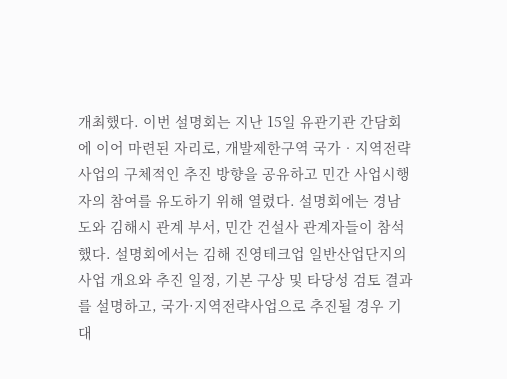개최했다. 이번 설명회는 지난 15일 유관기관 간담회에 이어 마련된 자리로, 개발제한구역 국가‧지역전략사업의 구체적인 추진 방향을 공유하고 민간 사업시행자의 참여를 유도하기 위해 열렸다. 설명회에는 경남도와 김해시 관계 부서, 민간 건설사 관계자들이 참석했다. 설명회에서는 김해 진영테크업 일반산업단지의 사업 개요와 추진 일정, 기본 구상 및 타당성 검토 결과를 설명하고, 국가·지역전략사업으로 추진될 경우 기대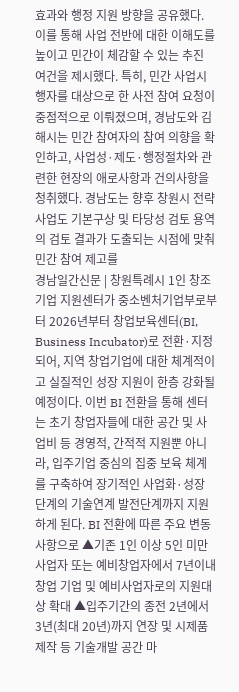효과와 행정 지원 방향을 공유했다. 이를 통해 사업 전반에 대한 이해도를 높이고 민간이 체감할 수 있는 추진 여건을 제시했다. 특히, 민간 사업시행자를 대상으로 한 사전 참여 요청이 중점적으로 이뤄졌으며, 경남도와 김해시는 민간 참여자의 참여 의향을 확인하고, 사업성·제도·행정절차와 관련한 현장의 애로사항과 건의사항을 청취했다. 경남도는 향후 창원시 전략사업도 기본구상 및 타당성 검토 용역의 검토 결과가 도출되는 시점에 맞춰 민간 참여 제고를
경남일간신문 | 창원특례시 1인 창조기업 지원센터가 중소벤처기업부로부터 2026년부터 창업보육센터(BI, Business Incubator)로 전환·지정되어, 지역 창업기업에 대한 체계적이고 실질적인 성장 지원이 한층 강화될 예정이다. 이번 BI 전환을 통해 센터는 초기 창업자들에 대한 공간 및 사업비 등 경영적, 간적적 지원뿐 아니라, 입주기업 중심의 집중 보육 체계를 구축하여 장기적인 사업화·성장 단계의 기술연계 발전단계까지 지원하게 된다. BI 전환에 따른 주요 변동사항으로 ▲기존 1인 이상 5인 미만 사업자 또는 예비창업자에서 7년이내 창업 기업 및 예비사업자로의 지원대상 확대 ▲입주기간의 종전 2년에서 3년(최대 20년)까지 연장 및 시제품 제작 등 기술개발 공간 마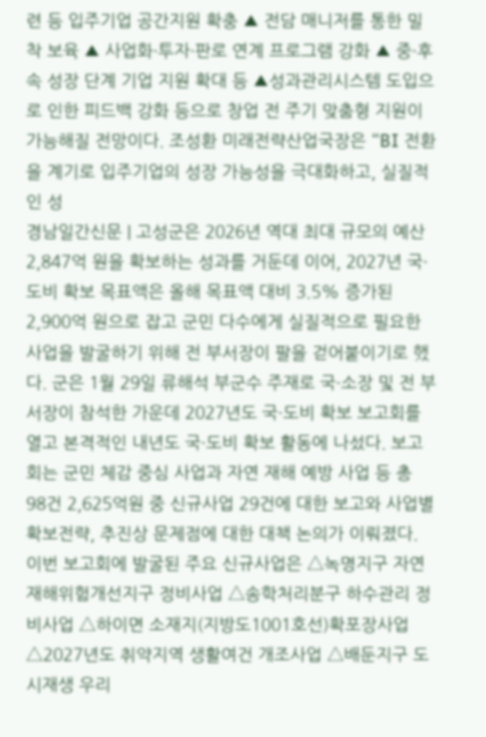련 등 입주기업 공간지원 확충 ▲ 전담 매니저를 통한 밀착 보육 ▲ 사업화·투자·판로 연계 프로그램 강화 ▲ 중·후속 성장 단계 기업 지원 확대 등 ▲성과관리시스템 도입으로 인한 피드백 강화 등으로 창업 전 주기 맞춤형 지원이 가능해질 전망이다. 조성환 미래전략산업국장은 “BI 전환을 계기로 입주기업의 성장 가능성을 극대화하고, 실질적인 성
경남일간신문 | 고성군은 2026년 역대 최대 규모의 예산 2,847억 원을 확보하는 성과를 거둔데 이어, 2027년 국·도비 확보 목표액은 올해 목표액 대비 3.5% 증가된 2,900억 원으로 잡고 군민 다수에게 실질적으로 필요한 사업을 발굴하기 위해 전 부서장이 팔을 걷어붙이기로 했다. 군은 1월 29일 류해석 부군수 주재로 국·소장 및 전 부서장이 참석한 가운데 2027년도 국·도비 확보 보고회를 열고 본격적인 내년도 국·도비 확보 활동에 나섰다. 보고회는 군민 체감 중심 사업과 자연 재해 예방 사업 등 총 98건 2,625억원 중 신규사업 29건에 대한 보고와 사업별 확보전략, 추진상 문제점에 대한 대책 논의가 이뤄졌다. 이번 보고회에 발굴된 주요 신규사업은 △녹명지구 자연재해위험개선지구 정비사업 △송학처리분구 하수관리 정비사업 △하이면 소재지(지방도1001호선)확포장사업 △2027년도 취약지역 생활여건 개조사업 △배둔지구 도시재생 우리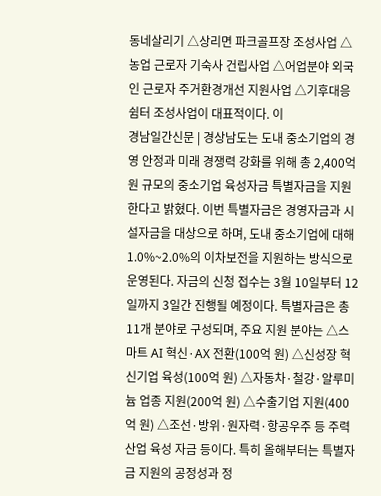동네살리기 △상리면 파크골프장 조성사업 △농업 근로자 기숙사 건립사업 △어업분야 외국인 근로자 주거환경개선 지원사업 △기후대응 쉼터 조성사업이 대표적이다. 이
경남일간신문 | 경상남도는 도내 중소기업의 경영 안정과 미래 경쟁력 강화를 위해 총 2,400억 원 규모의 중소기업 육성자금 특별자금을 지원한다고 밝혔다. 이번 특별자금은 경영자금과 시설자금을 대상으로 하며, 도내 중소기업에 대해 1.0%~2.0%의 이차보전을 지원하는 방식으로 운영된다. 자금의 신청 접수는 3월 10일부터 12일까지 3일간 진행될 예정이다. 특별자금은 총 11개 분야로 구성되며, 주요 지원 분야는 △스마트 AI 혁신·AX 전환(100억 원) △신성장 혁신기업 육성(100억 원) △자동차·철강·알루미늄 업종 지원(200억 원) △수출기업 지원(400억 원) △조선·방위·원자력·항공우주 등 주력산업 육성 자금 등이다. 특히 올해부터는 특별자금 지원의 공정성과 정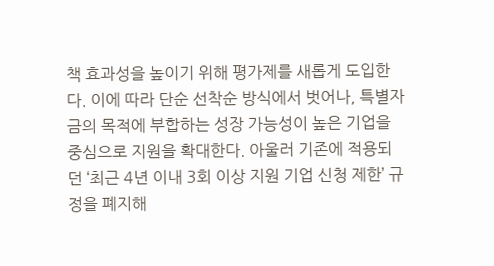책 효과성을 높이기 위해 평가제를 새롭게 도입한다. 이에 따라 단순 선착순 방식에서 벗어나, 특별자금의 목적에 부합하는 성장 가능성이 높은 기업을 중심으로 지원을 확대한다. 아울러 기존에 적용되던 ‘최근 4년 이내 3회 이상 지원 기업 신청 제한’ 규정을 폐지해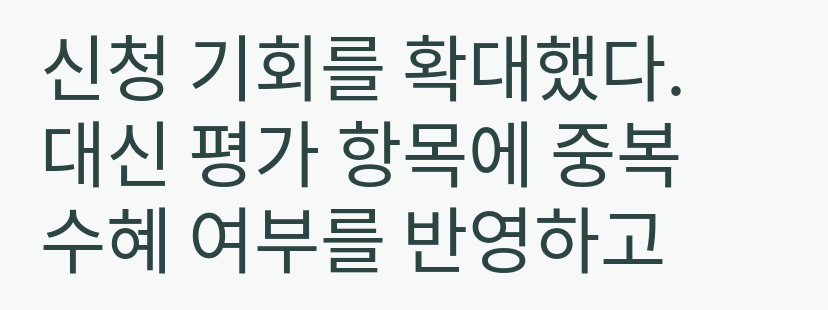신청 기회를 확대했다. 대신 평가 항목에 중복 수혜 여부를 반영하고